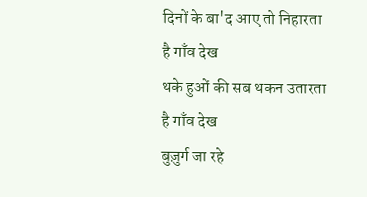दिनों के बा'द आए तो निहारता है गाँव देख
थके हुओं की सब थकन उतारता है गाँव देख
बुज़ुर्ग जा रहे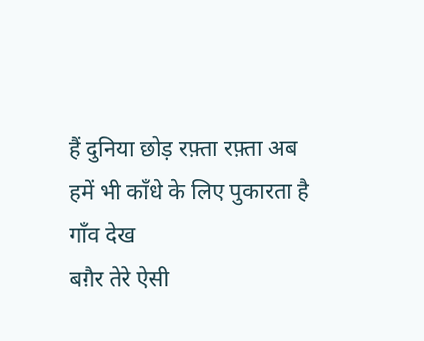हैं दुनिया छोड़ रफ़्ता रफ़्ता अब
हमें भी काँधे के लिए पुकारता है गाँव देख
बग़ैर तेरे ऐसी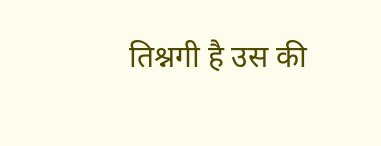तिश्नगी है उस की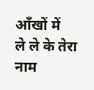आँखों में
ले ले के तेरा नाम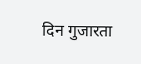दिन गुजारता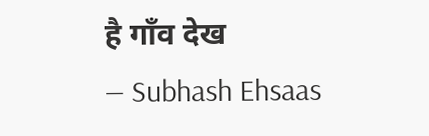है गाँव देख
— Subhash Ehsaas